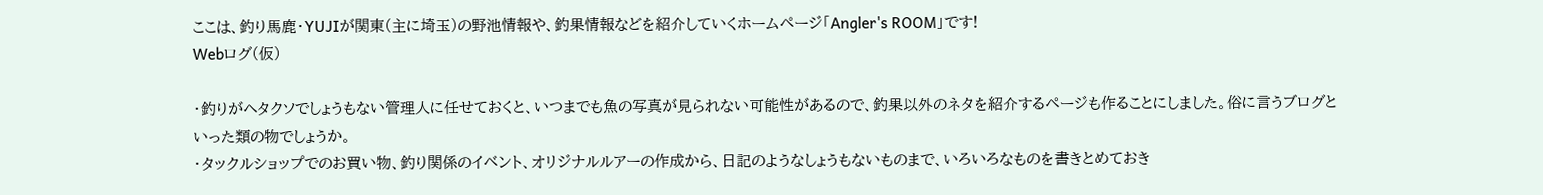ここは、釣り馬鹿・YUJIが関東(主に埼玉)の野池情報や、釣果情報などを紹介していくホームページ「Angler's ROOM」です!
Webログ(仮)

・釣りがヘタクソでしょうもない管理人に任せておくと、いつまでも魚の写真が見られない可能性があるので、釣果以外のネタを紹介するページも作ることにしました。俗に言うブログといった類の物でしょうか。
・タックルショップでのお買い物、釣り関係のイベント、オリジナルルアーの作成から、日記のようなしょうもないものまで、いろいろなものを書きとめておき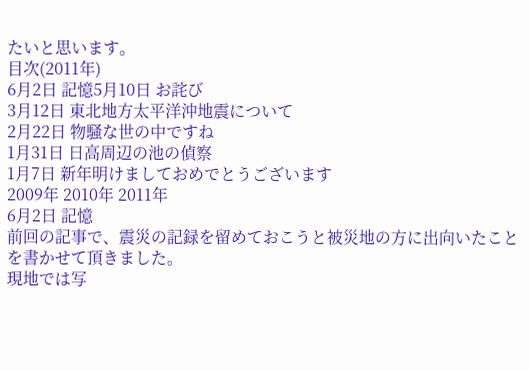たいと思います。
目次(2011年)
6月2日 記憶5月10日 お詫び
3月12日 東北地方太平洋沖地震について
2月22日 物騒な世の中ですね
1月31日 日高周辺の池の偵察
1月7日 新年明けましておめでとうございます
2009年 2010年 2011年
6月2日 記憶
前回の記事で、震災の記録を留めておこうと被災地の方に出向いたことを書かせて頂きました。
現地では写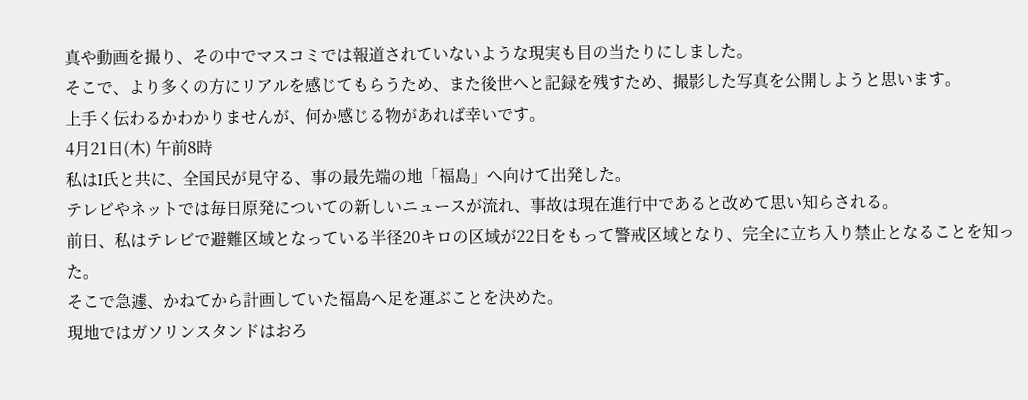真や動画を撮り、その中でマスコミでは報道されていないような現実も目の当たりにしました。
そこで、より多くの方にリアルを感じてもらうため、また後世へと記録を残すため、撮影した写真を公開しようと思います。
上手く伝わるかわかりませんが、何か感じる物があれば幸いです。
4月21日(木) 午前8時
私はI氏と共に、全国民が見守る、事の最先端の地「福島」へ向けて出発した。
テレビやネットでは毎日原発についての新しいニュースが流れ、事故は現在進行中であると改めて思い知らされる。
前日、私はテレビで避難区域となっている半径20キロの区域が22日をもって警戒区域となり、完全に立ち入り禁止となることを知った。
そこで急遽、かねてから計画していた福島へ足を運ぶことを決めた。
現地ではガソリンスタンドはおろ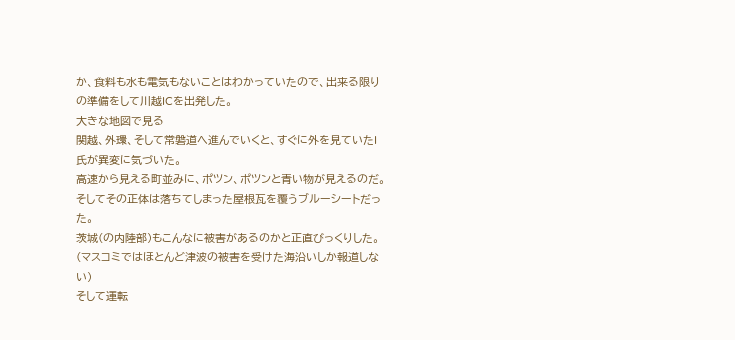か、食料も水も電気もないことはわかっていたので、出来る限りの準備をして川越ICを出発した。
大きな地図で見る
関越、外環、そして常磐道へ進んでいくと、すぐに外を見ていたI氏が異変に気づいた。
高速から見える町並みに、ポツン、ポツンと青い物が見えるのだ。
そしてその正体は落ちてしまった屋根瓦を覆うブルーシートだった。
茨城(の内陸部)もこんなに被害があるのかと正直びっくりした。(マスコミではほとんど津波の被害を受けた海沿いしか報道しない)
そして運転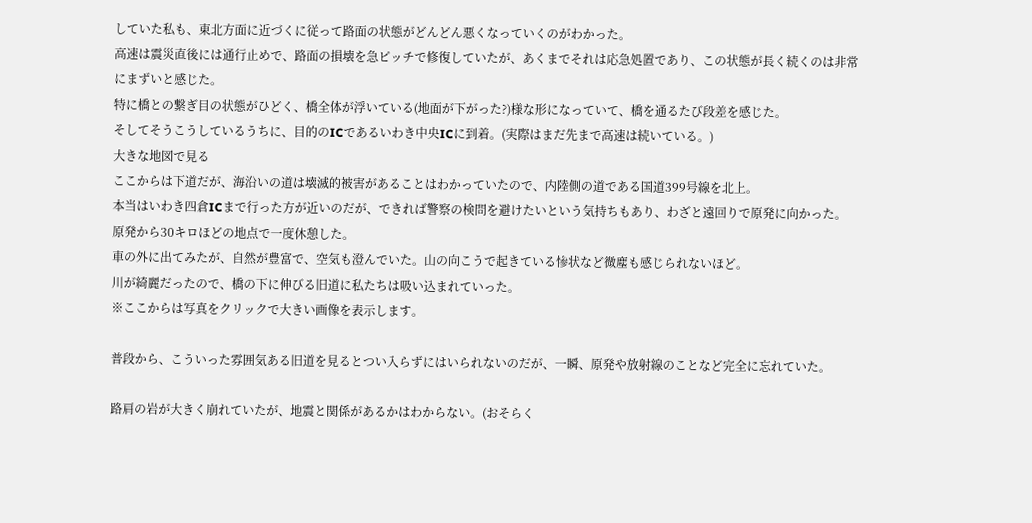していた私も、東北方面に近づくに従って路面の状態がどんどん悪くなっていくのがわかった。
高速は震災直後には通行止めで、路面の損壊を急ピッチで修復していたが、あくまでそれは応急処置であり、この状態が長く続くのは非常にまずいと感じた。
特に橋との繋ぎ目の状態がひどく、橋全体が浮いている(地面が下がった?)様な形になっていて、橋を通るたび段差を感じた。
そしてそうこうしているうちに、目的のICであるいわき中央ICに到着。(実際はまだ先まで高速は続いている。)
大きな地図で見る
ここからは下道だが、海沿いの道は壊滅的被害があることはわかっていたので、内陸側の道である国道399号線を北上。
本当はいわき四倉ICまで行った方が近いのだが、できれば警察の検問を避けたいという気持ちもあり、わざと遠回りで原発に向かった。
原発から30キロほどの地点で一度休憩した。
車の外に出てみたが、自然が豊富で、空気も澄んでいた。山の向こうで起きている惨状など微塵も感じられないほど。
川が綺麗だったので、橋の下に伸びる旧道に私たちは吸い込まれていった。
※ここからは写真をクリックで大きい画像を表示します。

普段から、こういった雰囲気ある旧道を見るとつい入らずにはいられないのだが、一瞬、原発や放射線のことなど完全に忘れていた。

路肩の岩が大きく崩れていたが、地震と関係があるかはわからない。(おそらく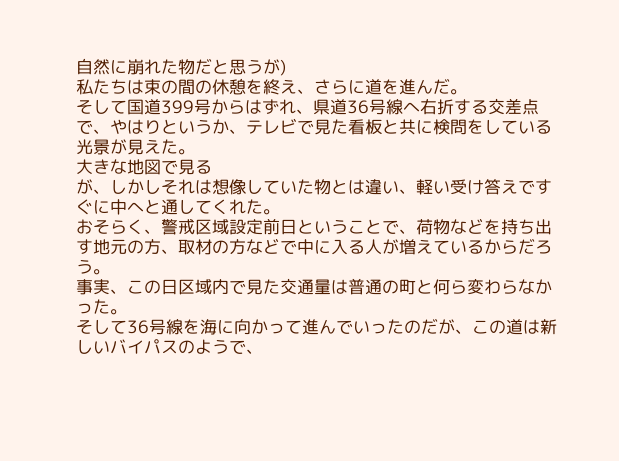自然に崩れた物だと思うが)
私たちは束の間の休憩を終え、さらに道を進んだ。
そして国道399号からはずれ、県道36号線へ右折する交差点で、やはりというか、テレビで見た看板と共に検問をしている光景が見えた。
大きな地図で見る
が、しかしそれは想像していた物とは違い、軽い受け答えですぐに中へと通してくれた。
おそらく、警戒区域設定前日ということで、荷物などを持ち出す地元の方、取材の方などで中に入る人が増えているからだろう。
事実、この日区域内で見た交通量は普通の町と何ら変わらなかった。
そして36号線を海に向かって進んでいったのだが、この道は新しいバイパスのようで、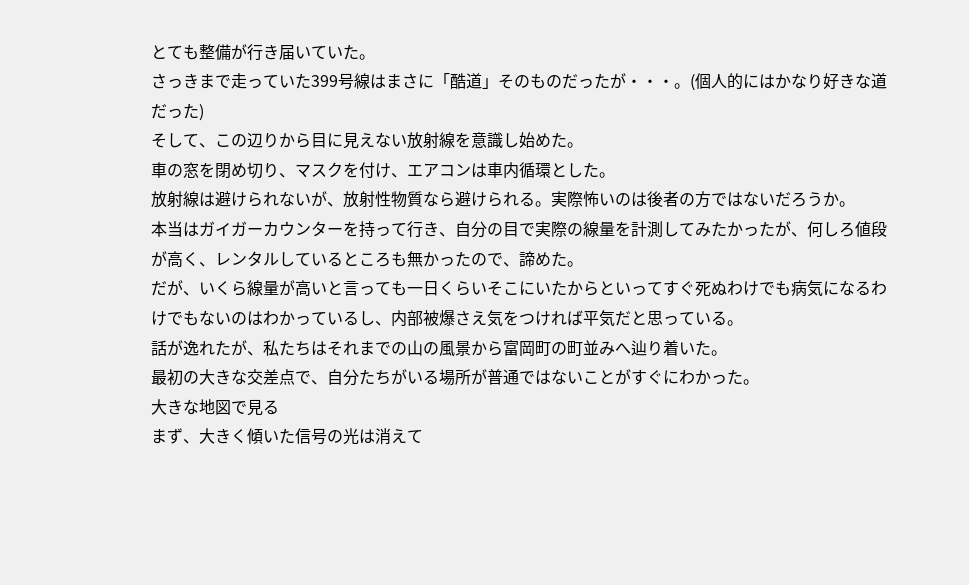とても整備が行き届いていた。
さっきまで走っていた399号線はまさに「酷道」そのものだったが・・・。(個人的にはかなり好きな道だった)
そして、この辺りから目に見えない放射線を意識し始めた。
車の窓を閉め切り、マスクを付け、エアコンは車内循環とした。
放射線は避けられないが、放射性物質なら避けられる。実際怖いのは後者の方ではないだろうか。
本当はガイガーカウンターを持って行き、自分の目で実際の線量を計測してみたかったが、何しろ値段が高く、レンタルしているところも無かったので、諦めた。
だが、いくら線量が高いと言っても一日くらいそこにいたからといってすぐ死ぬわけでも病気になるわけでもないのはわかっているし、内部被爆さえ気をつければ平気だと思っている。
話が逸れたが、私たちはそれまでの山の風景から富岡町の町並みへ辿り着いた。
最初の大きな交差点で、自分たちがいる場所が普通ではないことがすぐにわかった。
大きな地図で見る
まず、大きく傾いた信号の光は消えて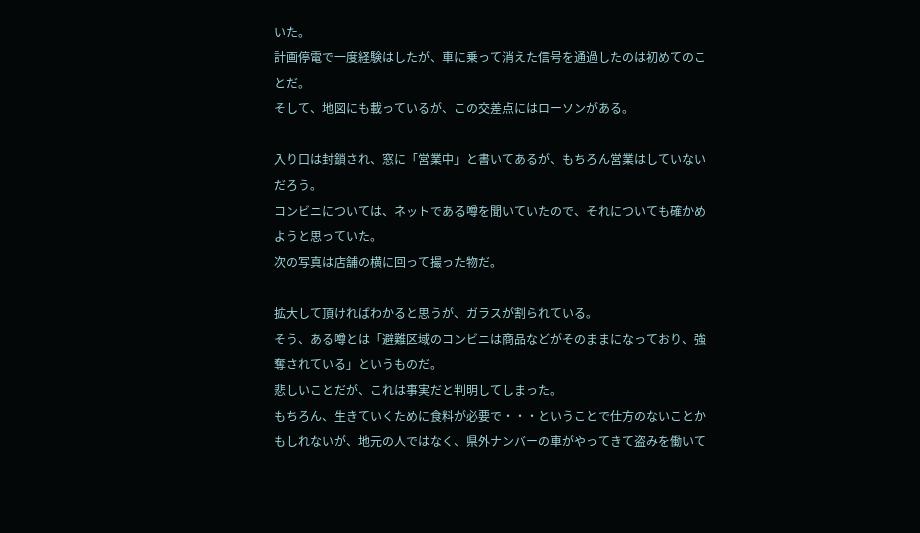いた。
計画停電で一度経験はしたが、車に乗って消えた信号を通過したのは初めてのことだ。
そして、地図にも載っているが、この交差点にはローソンがある。

入り口は封鎖され、窓に「営業中」と書いてあるが、もちろん営業はしていないだろう。
コンビニについては、ネットである噂を聞いていたので、それについても確かめようと思っていた。
次の写真は店舗の横に回って撮った物だ。

拡大して頂ければわかると思うが、ガラスが割られている。
そう、ある噂とは「避難区域のコンビニは商品などがそのままになっており、強奪されている」というものだ。
悲しいことだが、これは事実だと判明してしまった。
もちろん、生きていくために食料が必要で・・・ということで仕方のないことかもしれないが、地元の人ではなく、県外ナンバーの車がやってきて盗みを働いて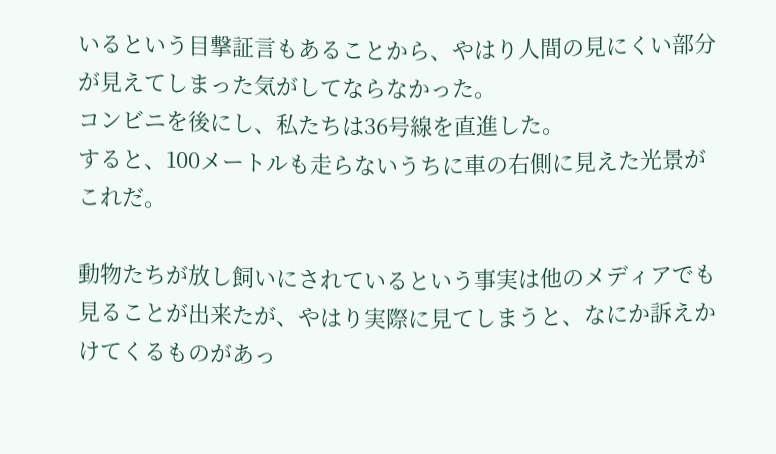いるという目撃証言もあることから、やはり人間の見にくい部分が見えてしまった気がしてならなかった。
コンビニを後にし、私たちは36号線を直進した。
すると、100メートルも走らないうちに車の右側に見えた光景がこれだ。

動物たちが放し飼いにされているという事実は他のメディアでも見ることが出来たが、やはり実際に見てしまうと、なにか訴えかけてくるものがあっ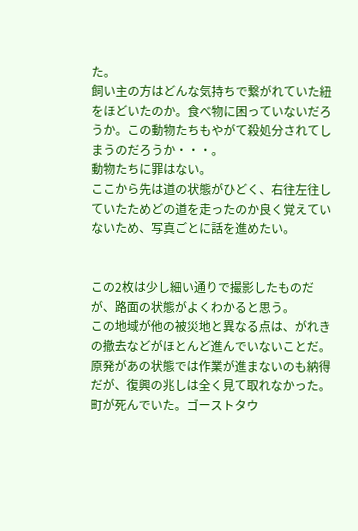た。
飼い主の方はどんな気持ちで繋がれていた紐をほどいたのか。食べ物に困っていないだろうか。この動物たちもやがて殺処分されてしまうのだろうか・・・。
動物たちに罪はない。
ここから先は道の状態がひどく、右往左往していたためどの道を走ったのか良く覚えていないため、写真ごとに話を進めたい。


この2枚は少し細い通りで撮影したものだが、路面の状態がよくわかると思う。
この地域が他の被災地と異なる点は、がれきの撤去などがほとんど進んでいないことだ。
原発があの状態では作業が進まないのも納得だが、復興の兆しは全く見て取れなかった。
町が死んでいた。ゴーストタウ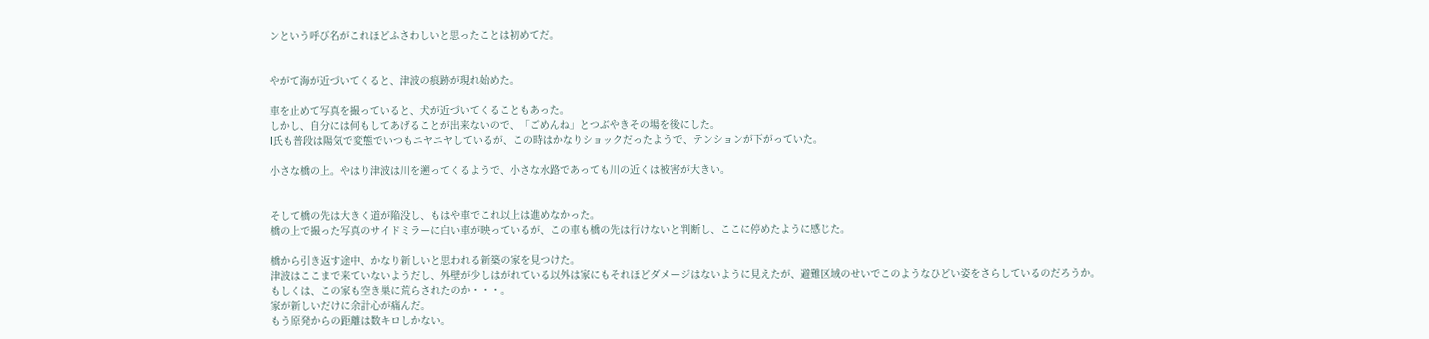ンという呼び名がこれほどふさわしいと思ったことは初めてだ。


やがて海が近づいてくると、津波の痕跡が現れ始めた。

車を止めて写真を撮っていると、犬が近づいてくることもあった。
しかし、自分には何もしてあげることが出来ないので、「ごめんね」とつぶやきその場を後にした。
I氏も普段は陽気で変態でいつもニヤニヤしているが、この時はかなりショックだったようで、テンションが下がっていた。

小さな橋の上。やはり津波は川を遡ってくるようで、小さな水路であっても川の近くは被害が大きい。


そして橋の先は大きく道が陥没し、もはや車でこれ以上は進めなかった。
橋の上で撮った写真のサイドミラーに白い車が映っているが、この車も橋の先は行けないと判断し、ここに停めたように感じた。

橋から引き返す途中、かなり新しいと思われる新築の家を見つけた。
津波はここまで来ていないようだし、外壁が少しはがれている以外は家にもそれほどダメージはないように見えたが、避難区域のせいでこのようなひどい姿をさらしているのだろうか。
もしくは、この家も空き巣に荒らされたのか・・・。
家が新しいだけに余計心が痛んだ。
もう原発からの距離は数キロしかない。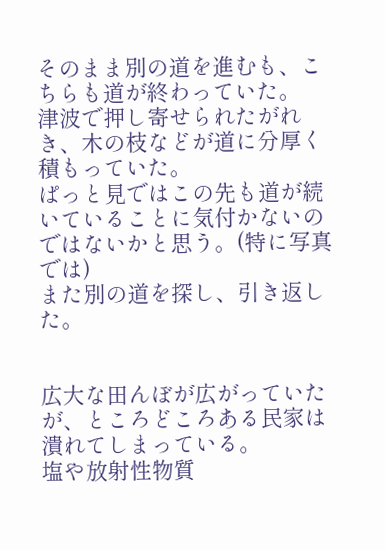そのまま別の道を進むも、こちらも道が終わっていた。
津波で押し寄せられたがれき、木の枝などが道に分厚く積もっていた。
ぱっと見ではこの先も道が続いていることに気付かないのではないかと思う。(特に写真では)
また別の道を探し、引き返した。


広大な田んぼが広がっていたが、ところどころある民家は潰れてしまっている。
塩や放射性物質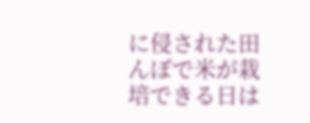に侵された田んぼで米が栽培できる日は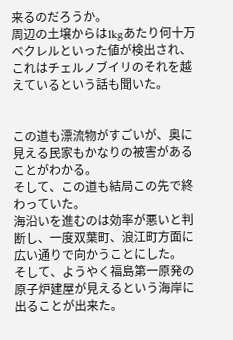来るのだろうか。
周辺の土壌からは1kgあたり何十万ベクレルといった値が検出され、これはチェルノブイリのそれを越えているという話も聞いた。


この道も漂流物がすごいが、奥に見える民家もかなりの被害があることがわかる。
そして、この道も結局この先で終わっていた。
海沿いを進むのは効率が悪いと判断し、一度双葉町、浪江町方面に広い通りで向かうことにした。
そして、ようやく福島第一原発の原子炉建屋が見えるという海岸に出ることが出来た。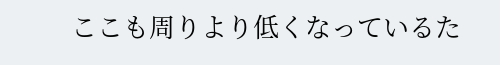ここも周りより低くなっているた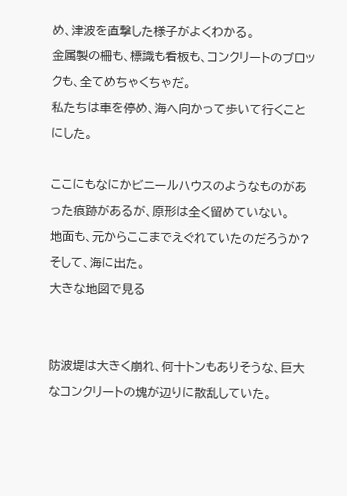め、津波を直撃した様子がよくわかる。
金属製の柵も、標識も看板も、コンクリートのブロックも、全てめちゃくちゃだ。
私たちは車を停め、海へ向かって歩いて行くことにした。

ここにもなにかビニールハウスのようなものがあった痕跡があるが、原形は全く留めていない。
地面も、元からここまでえぐれていたのだろうか?
そして、海に出た。
大きな地図で見る


防波堤は大きく崩れ、何十トンもありそうな、巨大なコンクリートの塊が辺りに散乱していた。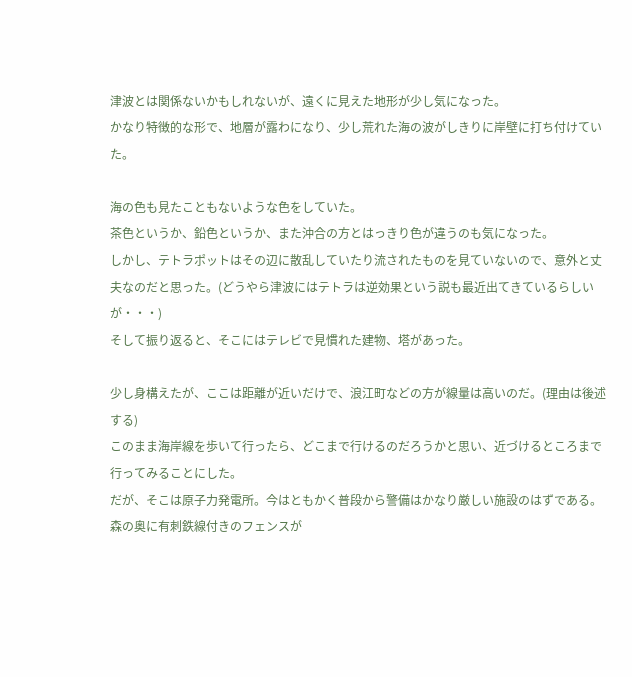津波とは関係ないかもしれないが、遠くに見えた地形が少し気になった。
かなり特徴的な形で、地層が露わになり、少し荒れた海の波がしきりに岸壁に打ち付けていた。

海の色も見たこともないような色をしていた。
茶色というか、鉛色というか、また沖合の方とはっきり色が違うのも気になった。
しかし、テトラポットはその辺に散乱していたり流されたものを見ていないので、意外と丈夫なのだと思った。(どうやら津波にはテトラは逆効果という説も最近出てきているらしいが・・・)
そして振り返ると、そこにはテレビで見慣れた建物、塔があった。

少し身構えたが、ここは距離が近いだけで、浪江町などの方が線量は高いのだ。(理由は後述する)
このまま海岸線を歩いて行ったら、どこまで行けるのだろうかと思い、近づけるところまで行ってみることにした。
だが、そこは原子力発電所。今はともかく普段から警備はかなり厳しい施設のはずである。
森の奥に有刺鉄線付きのフェンスが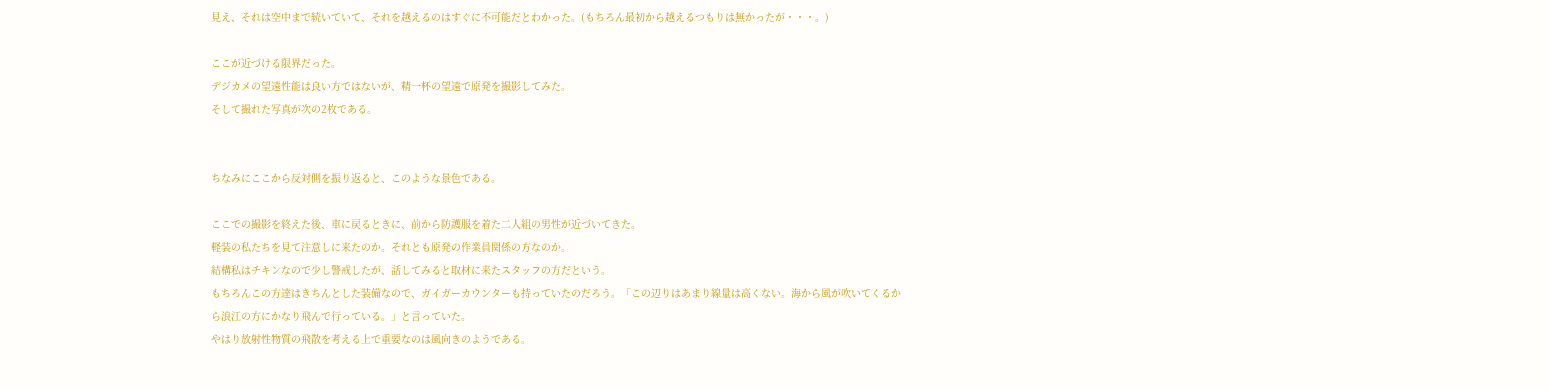見え、それは空中まで続いていて、それを越えるのはすぐに不可能だとわかった。(もちろん最初から越えるつもりは無かったが・・・。)

ここが近づける限界だった。
デジカメの望遠性能は良い方ではないが、精一杯の望遠で原発を撮影してみた。
そして撮れた写真が次の2枚である。


ちなみにここから反対側を振り返ると、このような景色である。

ここでの撮影を終えた後、車に戻るときに、前から防護服を着た二人組の男性が近づいてきた。
軽装の私たちを見て注意しに来たのか。それとも原発の作業員関係の方なのか。
結構私はチキンなので少し警戒したが、話してみると取材に来たスタッフの方だという。
もちろんこの方達はきちんとした装備なので、ガイガーカウンターも持っていたのだろう。「この辺りはあまり線量は高くない。海から風が吹いてくるから浪江の方にかなり飛んで行っている。」と言っていた。
やはり放射性物質の飛散を考える上で重要なのは風向きのようである。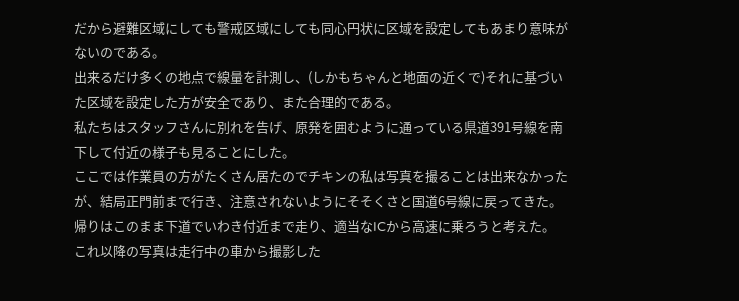だから避難区域にしても警戒区域にしても同心円状に区域を設定してもあまり意味がないのである。
出来るだけ多くの地点で線量を計測し、(しかもちゃんと地面の近くで)それに基づいた区域を設定した方が安全であり、また合理的である。
私たちはスタッフさんに別れを告げ、原発を囲むように通っている県道391号線を南下して付近の様子も見ることにした。
ここでは作業員の方がたくさん居たのでチキンの私は写真を撮ることは出来なかったが、結局正門前まで行き、注意されないようにそそくさと国道6号線に戻ってきた。
帰りはこのまま下道でいわき付近まで走り、適当なICから高速に乗ろうと考えた。
これ以降の写真は走行中の車から撮影した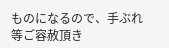ものになるので、手ぶれ等ご容赦頂き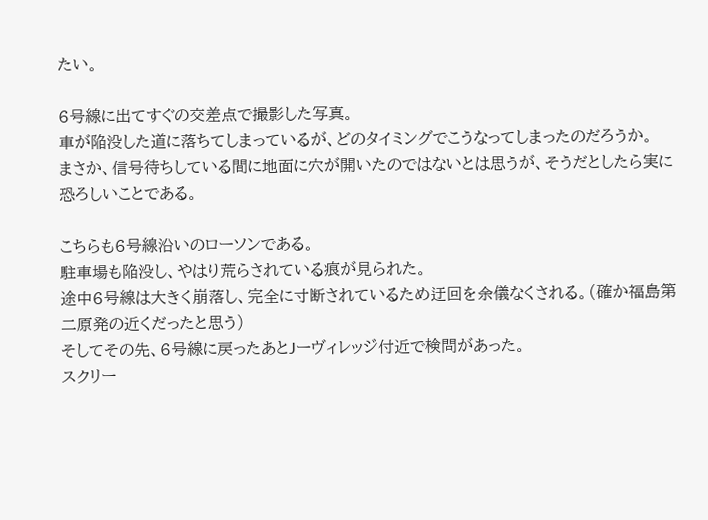たい。

6号線に出てすぐの交差点で撮影した写真。
車が陥没した道に落ちてしまっているが、どのタイミングでこうなってしまったのだろうか。
まさか、信号待ちしている間に地面に穴が開いたのではないとは思うが、そうだとしたら実に恐ろしいことである。

こちらも6号線沿いのローソンである。
駐車場も陥没し、やはり荒らされている痕が見られた。
途中6号線は大きく崩落し、完全に寸断されているため迂回を余儀なくされる。(確か福島第二原発の近くだったと思う)
そしてその先、6号線に戻ったあとJーヴィレッジ付近で検問があった。
スクリー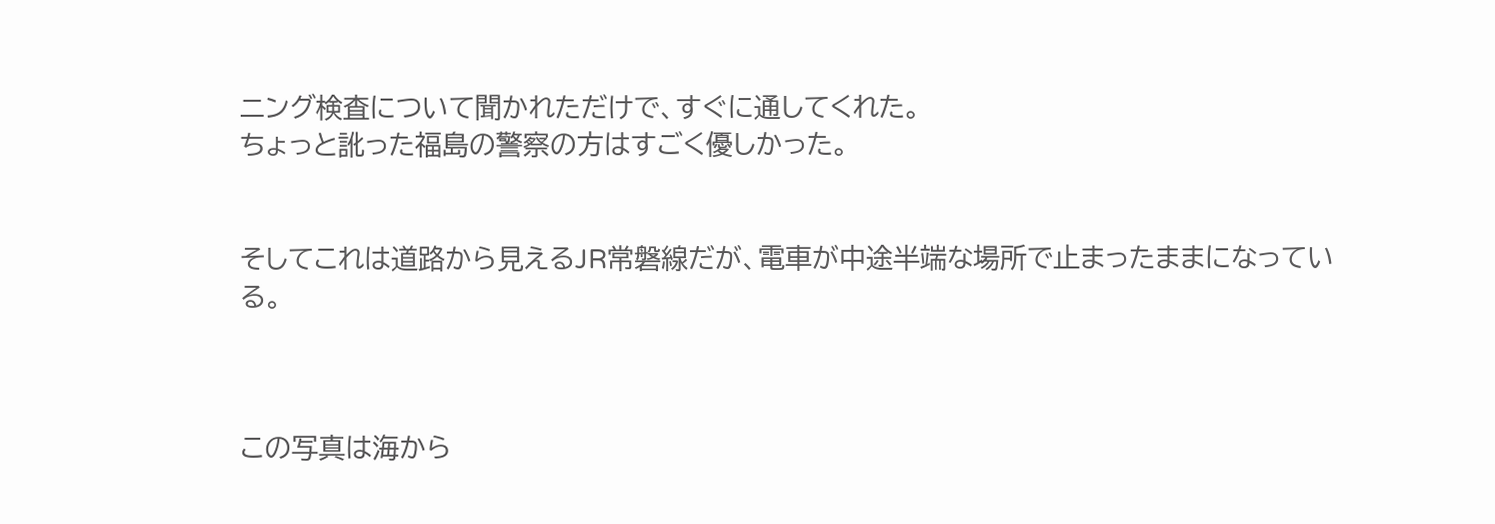ニング検査について聞かれただけで、すぐに通してくれた。
ちょっと訛った福島の警察の方はすごく優しかった。


そしてこれは道路から見えるJR常磐線だが、電車が中途半端な場所で止まったままになっている。



この写真は海から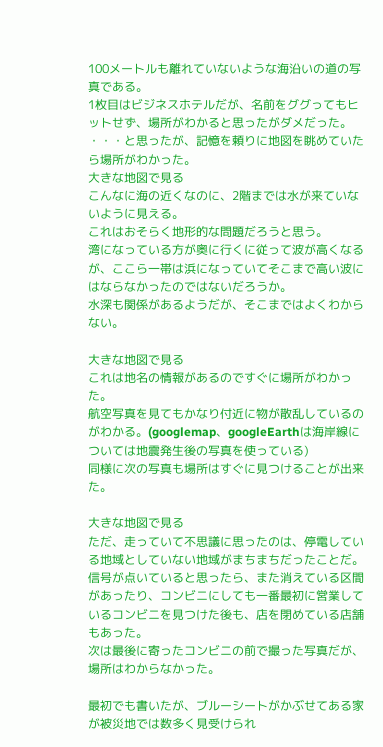100メートルも離れていないような海沿いの道の写真である。
1枚目はビジネスホテルだが、名前をググってもヒットせず、場所がわかると思ったがダメだった。
・・・と思ったが、記憶を頼りに地図を眺めていたら場所がわかった。
大きな地図で見る
こんなに海の近くなのに、2階までは水が来ていないように見える。
これはおそらく地形的な問題だろうと思う。
湾になっている方が奥に行くに従って波が高くなるが、ここら一帯は浜になっていてそこまで高い波にはならなかったのではないだろうか。
水深も関係があるようだが、そこまではよくわからない。

大きな地図で見る
これは地名の情報があるのですぐに場所がわかった。
航空写真を見てもかなり付近に物が散乱しているのがわかる。(googlemap、googleEarthは海岸線については地震発生後の写真を使っている)
同様に次の写真も場所はすぐに見つけることが出来た。

大きな地図で見る
ただ、走っていて不思議に思ったのは、停電している地域としていない地域がまちまちだったことだ。
信号が点いていると思ったら、また消えている区間があったり、コンビニにしても一番最初に営業しているコンビニを見つけた後も、店を閉めている店舗もあった。
次は最後に寄ったコンビニの前で撮った写真だが、場所はわからなかった。

最初でも書いたが、ブルーシートがかぶせてある家が被災地では数多く見受けられ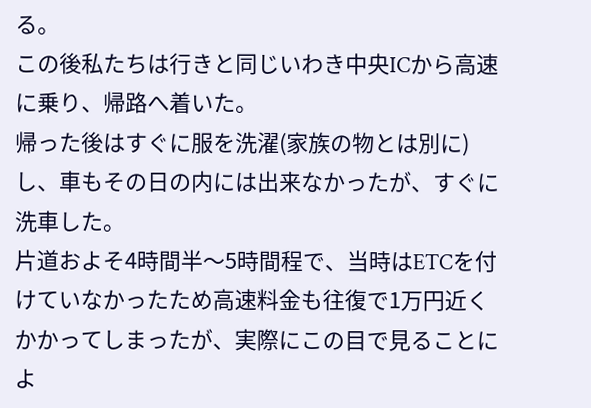る。
この後私たちは行きと同じいわき中央ICから高速に乗り、帰路へ着いた。
帰った後はすぐに服を洗濯(家族の物とは別に)し、車もその日の内には出来なかったが、すぐに洗車した。
片道およそ4時間半〜5時間程で、当時はETCを付けていなかったため高速料金も往復で1万円近くかかってしまったが、実際にこの目で見ることによ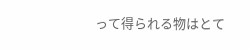って得られる物はとて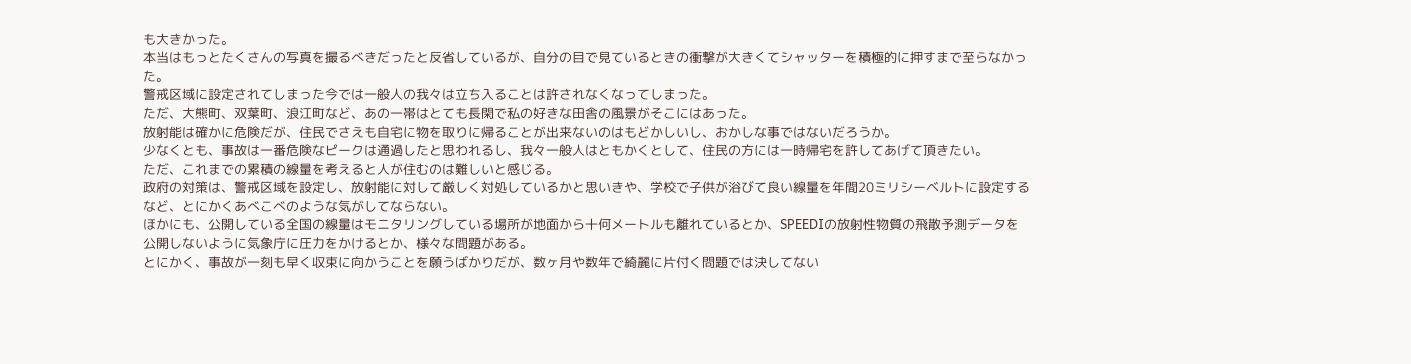も大きかった。
本当はもっとたくさんの写真を撮るべきだったと反省しているが、自分の目で見ているときの衝撃が大きくてシャッターを積極的に押すまで至らなかった。
警戒区域に設定されてしまった今では一般人の我々は立ち入ることは許されなくなってしまった。
ただ、大熊町、双葉町、浪江町など、あの一帯はとても長閑で私の好きな田舎の風景がそこにはあった。
放射能は確かに危険だが、住民でさえも自宅に物を取りに帰ることが出来ないのはもどかしいし、おかしな事ではないだろうか。
少なくとも、事故は一番危険なピークは通過したと思われるし、我々一般人はともかくとして、住民の方には一時帰宅を許してあげて頂きたい。
ただ、これまでの累積の線量を考えると人が住むのは難しいと感じる。
政府の対策は、警戒区域を設定し、放射能に対して厳しく対処しているかと思いきや、学校で子供が浴びて良い線量を年間20ミリシーベルトに設定するなど、とにかくあべこべのような気がしてならない。
ほかにも、公開している全国の線量はモニタリングしている場所が地面から十何メートルも離れているとか、SPEEDIの放射性物質の飛散予測データを公開しないように気象庁に圧力をかけるとか、様々な問題がある。
とにかく、事故が一刻も早く収束に向かうことを願うばかりだが、数ヶ月や数年で綺麗に片付く問題では決してない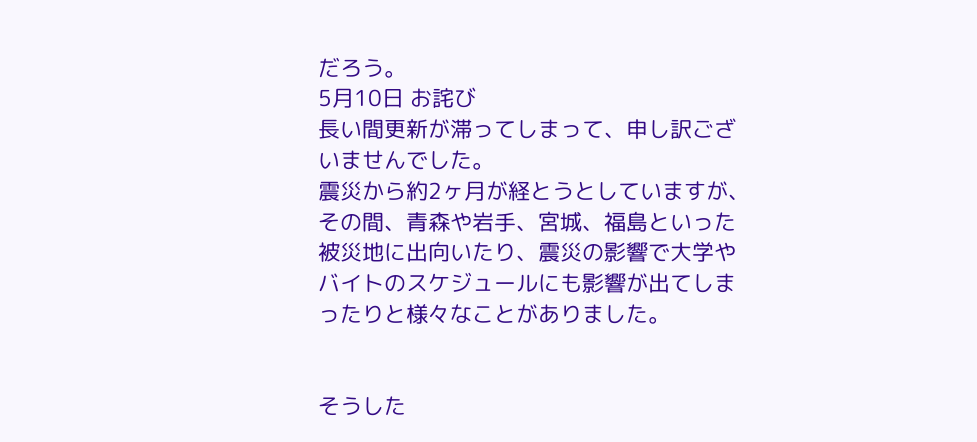だろう。
5月10日 お詫び
長い間更新が滞ってしまって、申し訳ございませんでした。
震災から約2ヶ月が経とうとしていますが、その間、青森や岩手、宮城、福島といった被災地に出向いたり、震災の影響で大学やバイトのスケジュールにも影響が出てしまったりと様々なことがありました。


そうした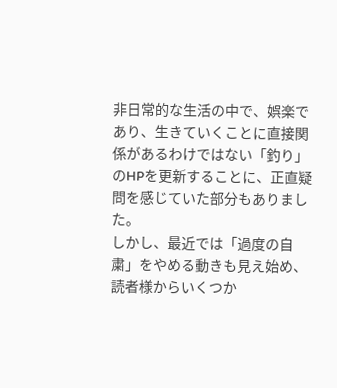非日常的な生活の中で、娯楽であり、生きていくことに直接関係があるわけではない「釣り」のHPを更新することに、正直疑問を感じていた部分もありました。
しかし、最近では「過度の自粛」をやめる動きも見え始め、読者様からいくつか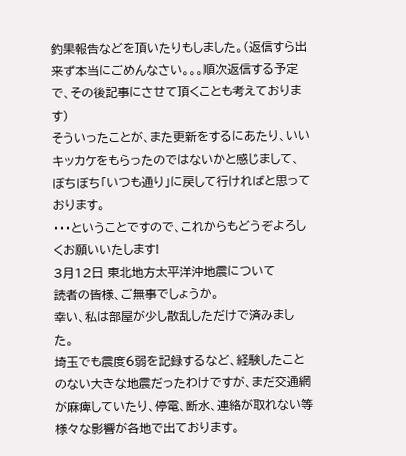釣果報告などを頂いたりもしました。(返信すら出来ず本当にごめんなさい。。。順次返信する予定で、その後記事にさせて頂くことも考えております)
そういったことが、また更新をするにあたり、いいキッカケをもらったのではないかと感じまして、ぼちぼち「いつも通り」に戻して行ければと思っております。
・・・ということですので、これからもどうぞよろしくお願いいたします!
3月12日 東北地方太平洋沖地震について
読者の皆様、ご無事でしょうか。
幸い、私は部屋が少し散乱しただけで済みました。
埼玉でも震度6弱を記録するなど、経験したことのない大きな地震だったわけですが、まだ交通網が麻痺していたり、停電、断水、連絡が取れない等様々な影響が各地で出ております。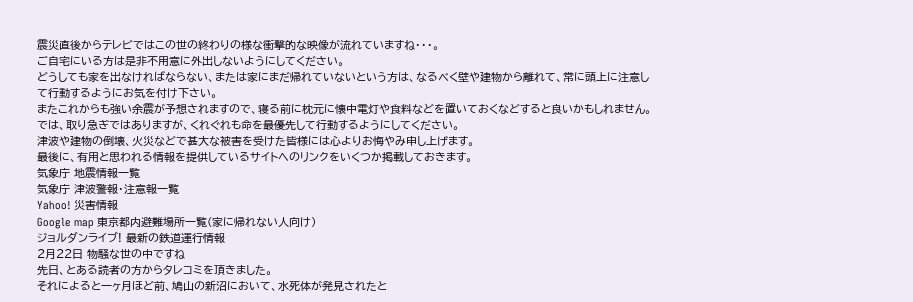震災直後からテレビではこの世の終わりの様な衝撃的な映像が流れていますね・・・。
ご自宅にいる方は是非不用意に外出しないようにしてください。
どうしても家を出なければならない、または家にまだ帰れていないという方は、なるべく壁や建物から離れて、常に頭上に注意して行動するようにお気を付け下さい。
またこれからも強い余震が予想されますので、寝る前に枕元に懐中電灯や食料などを置いておくなどすると良いかもしれません。
では、取り急ぎではありますが、くれぐれも命を最優先して行動するようにしてください。
津波や建物の倒壊、火災などで甚大な被害を受けた皆様には心よりお悔やみ申し上げます。
最後に、有用と思われる情報を提供しているサイトへのリンクをいくつか掲載しておきます。
気象庁 地震情報一覧
気象庁 津波警報・注意報一覧
Yahoo! 災害情報
Google map 東京都内避難場所一覧(家に帰れない人向け)
ジョルダンライブ! 最新の鉄道運行情報
2月22日 物騒な世の中ですね
先日、とある読者の方からタレコミを頂きました。
それによると一ヶ月ほど前、鳩山の新沼において、水死体が発見されたと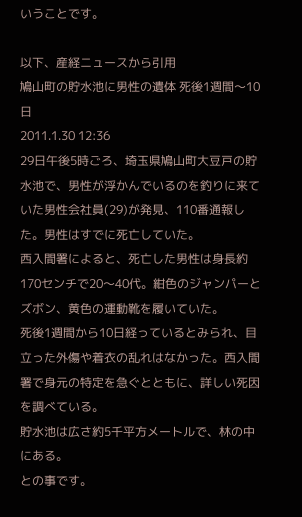いうことです。

以下、産経ニュースから引用
鳩山町の貯水池に男性の遺体 死後1週間〜10日
2011.1.30 12:36
29日午後5時ごろ、埼玉県鳩山町大豆戸の貯水池で、男性が浮かんでいるのを釣りに来ていた男性会社員(29)が発見、110番通報した。男性はすでに死亡していた。
西入間署によると、死亡した男性は身長約170センチで20〜40代。紺色のジャンパーとズボン、黄色の運動靴を履いていた。
死後1週間から10日経っているとみられ、目立った外傷や着衣の乱れはなかった。西入間署で身元の特定を急ぐとともに、詳しい死因を調べている。
貯水池は広さ約5千平方メートルで、林の中にある。
との事です。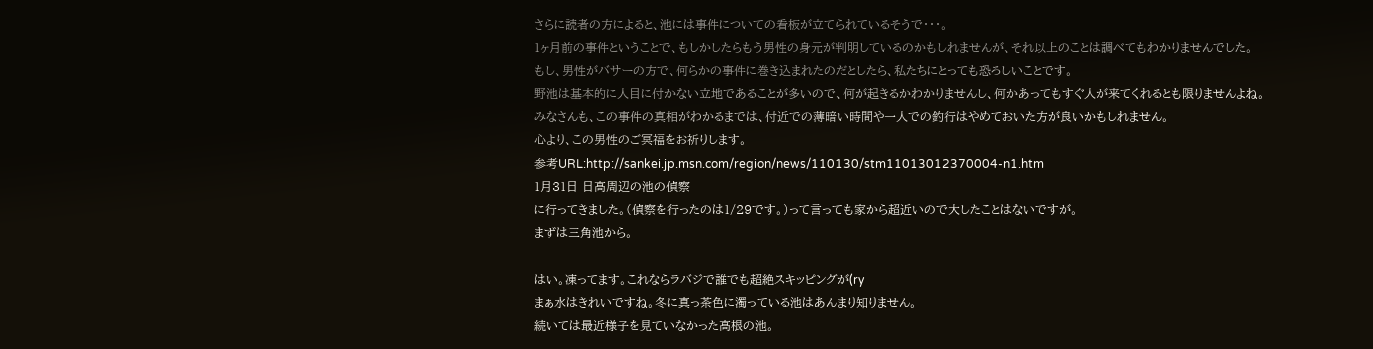さらに読者の方によると、池には事件についての看板が立てられているそうで・・・。
1ヶ月前の事件ということで、もしかしたらもう男性の身元が判明しているのかもしれませんが、それ以上のことは調べてもわかりませんでした。
もし、男性がバサーの方で、何らかの事件に巻き込まれたのだとしたら、私たちにとっても恐ろしいことです。
野池は基本的に人目に付かない立地であることが多いので、何が起きるかわかりませんし、何かあってもすぐ人が来てくれるとも限りませんよね。
みなさんも、この事件の真相がわかるまでは、付近での薄暗い時間や一人での釣行はやめておいた方が良いかもしれません。
心より、この男性のご冥福をお祈りします。
参考URL:http://sankei.jp.msn.com/region/news/110130/stm11013012370004-n1.htm
1月31日 日高周辺の池の偵察
に行ってきました。(偵察を行ったのは1/29です。)って言っても家から超近いので大したことはないですが。
まずは三角池から。

はい。凍ってます。これならラバジで誰でも超絶スキッピングが(ry
まぁ水はきれいですね。冬に真っ茶色に濁っている池はあんまり知りません。
続いては最近様子を見ていなかった高根の池。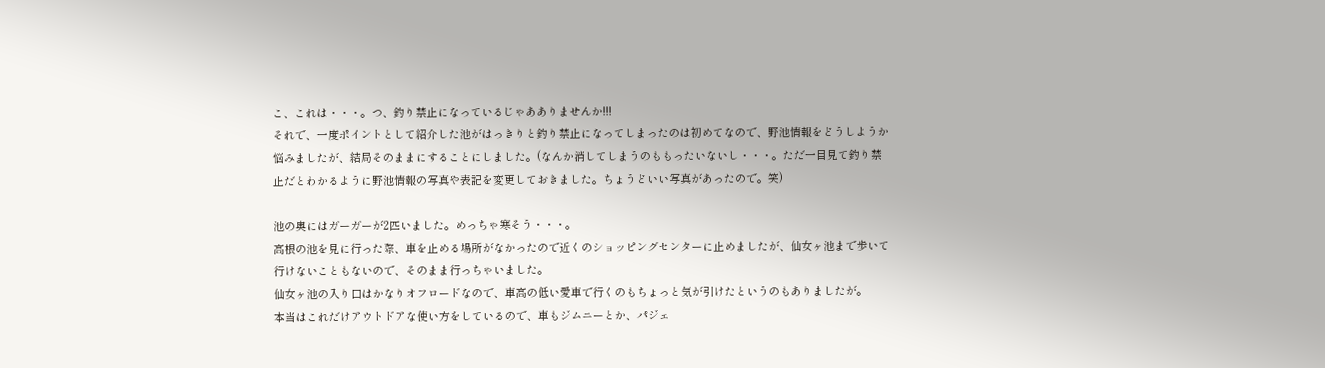こ、これは・・・。つ、釣り禁止になっているじゃあありませんか!!!
それで、一度ポイントとして紹介した池がはっきりと釣り禁止になってしまったのは初めてなので、野池情報をどうしようか悩みましたが、結局そのままにすることにしました。(なんか消してしまうのももったいないし・・・。ただ一目見て釣り禁止だとわかるように野池情報の写真や表記を変更しておきました。ちょうどいい写真があったので。笑)

池の奥にはガーガーが2匹いました。めっちゃ寒そう・・・。
高根の池を見に行った際、車を止める場所がなかったので近くのショッピングセンターに止めましたが、仙女ヶ池まで歩いて行けないこともないので、そのまま行っちゃいました。
仙女ヶ池の入り口はかなりオフロードなので、車高の低い愛車で行くのもちょっと気が引けたというのもありましたが。
本当はこれだけアウトドアな使い方をしているので、車もジムニーとか、パジェ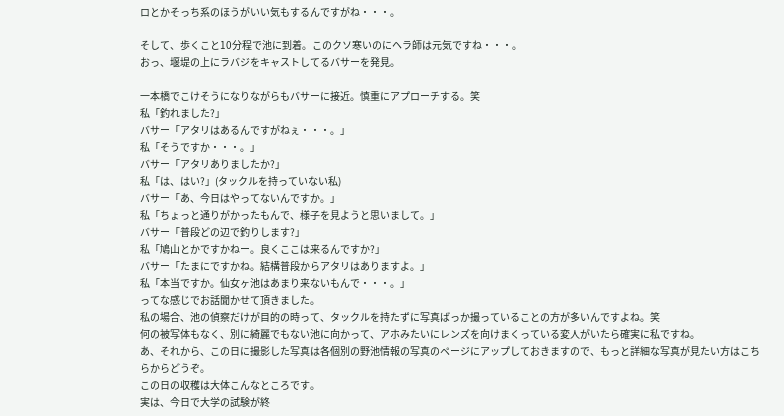ロとかそっち系のほうがいい気もするんですがね・・・。

そして、歩くこと10分程で池に到着。このクソ寒いのにヘラ師は元気ですね・・・。
おっ、堰堤の上にラバジをキャストしてるバサーを発見。

一本橋でこけそうになりながらもバサーに接近。慎重にアプローチする。笑
私「釣れました?」
バサー「アタリはあるんですがねぇ・・・。」
私「そうですか・・・。」
バサー「アタリありましたか?」
私「は、はい?」(タックルを持っていない私)
バサー「あ、今日はやってないんですか。」
私「ちょっと通りがかったもんで、様子を見ようと思いまして。」
バサー「普段どの辺で釣りします?」
私「鳩山とかですかねー。良くここは来るんですか?」
バサー「たまにですかね。結構普段からアタリはありますよ。」
私「本当ですか。仙女ヶ池はあまり来ないもんで・・・。」
ってな感じでお話聞かせて頂きました。
私の場合、池の偵察だけが目的の時って、タックルを持たずに写真ばっか撮っていることの方が多いんですよね。笑
何の被写体もなく、別に綺麗でもない池に向かって、アホみたいにレンズを向けまくっている変人がいたら確実に私ですね。
あ、それから、この日に撮影した写真は各個別の野池情報の写真のページにアップしておきますので、もっと詳細な写真が見たい方はこちらからどうぞ。
この日の収穫は大体こんなところです。
実は、今日で大学の試験が終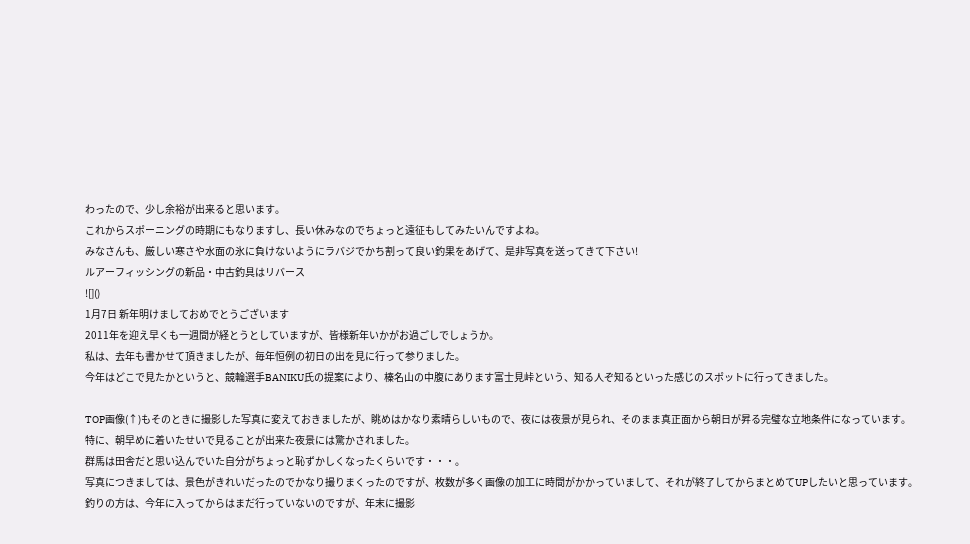わったので、少し余裕が出来ると思います。
これからスポーニングの時期にもなりますし、長い休みなのでちょっと遠征もしてみたいんですよね。
みなさんも、厳しい寒さや水面の氷に負けないようにラバジでかち割って良い釣果をあげて、是非写真を送ってきて下さい!
ルアーフィッシングの新品・中古釣具はリバース
![]()
1月7日 新年明けましておめでとうございます
2011年を迎え早くも一週間が経とうとしていますが、皆様新年いかがお過ごしでしょうか。
私は、去年も書かせて頂きましたが、毎年恒例の初日の出を見に行って参りました。
今年はどこで見たかというと、競輪選手BANIKU氏の提案により、榛名山の中腹にあります富士見峠という、知る人ぞ知るといった感じのスポットに行ってきました。

TOP画像(↑)もそのときに撮影した写真に変えておきましたが、眺めはかなり素晴らしいもので、夜には夜景が見られ、そのまま真正面から朝日が昇る完璧な立地条件になっています。
特に、朝早めに着いたせいで見ることが出来た夜景には驚かされました。
群馬は田舎だと思い込んでいた自分がちょっと恥ずかしくなったくらいです・・・。
写真につきましては、景色がきれいだったのでかなり撮りまくったのですが、枚数が多く画像の加工に時間がかかっていまして、それが終了してからまとめてUPしたいと思っています。
釣りの方は、今年に入ってからはまだ行っていないのですが、年末に撮影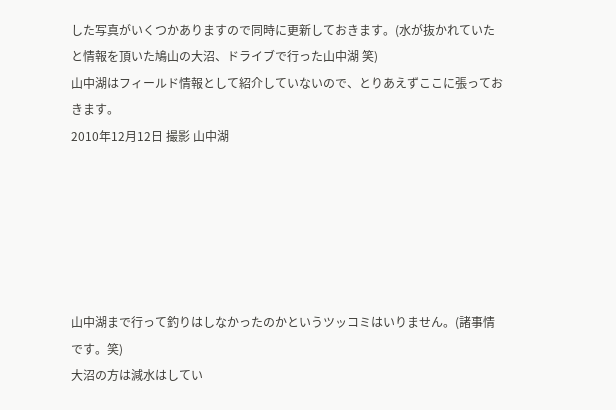した写真がいくつかありますので同時に更新しておきます。(水が抜かれていたと情報を頂いた鳩山の大沼、ドライブで行った山中湖 笑)
山中湖はフィールド情報として紹介していないので、とりあえずここに張っておきます。
2010年12月12日 撮影 山中湖






山中湖まで行って釣りはしなかったのかというツッコミはいりません。(諸事情です。笑)
大沼の方は減水はしてい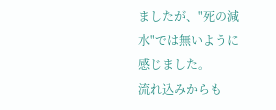ましたが、"死の減水"では無いように感じました。
流れ込みからも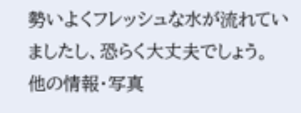勢いよくフレッシュな水が流れていましたし、恐らく大丈夫でしょう。
他の情報・写真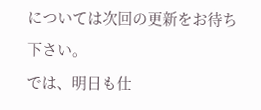については次回の更新をお待ち下さい。
では、明日も仕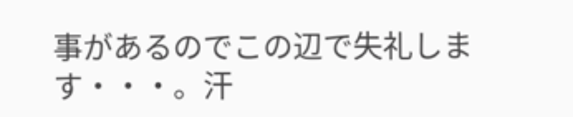事があるのでこの辺で失礼します・・・。汗